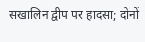सखालिन द्वीप पर हादसा; दोनों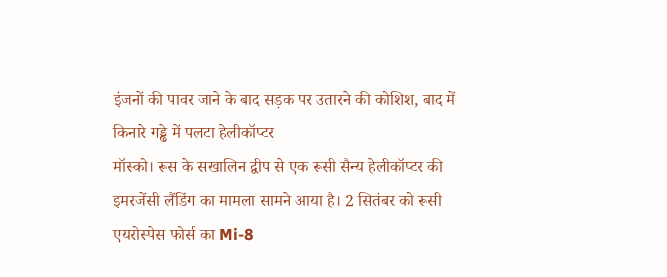इंजनों की पावर जाने के बाद सड़क पर उतारने की कोशिश, बाद में किनारे गड्ढे में पलटा हेलीकॉप्टर
मॉस्को। रूस के सखालिन द्वीप से एक रूसी सैन्य हेलीकॉप्टर की इमरजेंसी लैंडिंग का मामला सामने आया है। 2 सितंबर को रूसी एयरोस्पेस फोर्स का Mi-8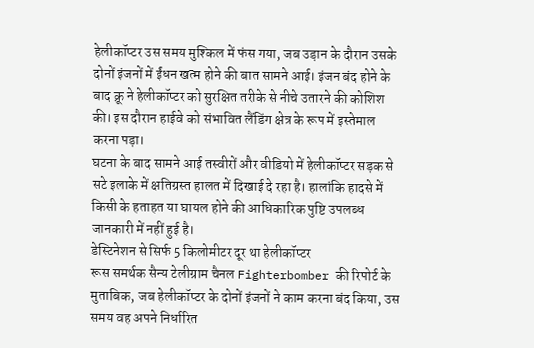हेलीकॉप्टर उस समय मुश्किल में फंस गया, जब उड़ान के दौरान उसके दोनों इंजनों में ईंधन खत्म होने की बात सामने आई। इंजन बंद होने के बाद क्रू ने हेलीकॉप्टर को सुरक्षित तरीके से नीचे उतारने की कोशिश की। इस दौरान हाईवे को संभावित लैंडिंग क्षेत्र के रूप में इस्तेमाल करना पड़ा।
घटना के बाद सामने आई तस्वीरों और वीडियो में हेलीकॉप्टर सड़क से सटे इलाके में क्षतिग्रस्त हालत में दिखाई दे रहा है। हालांकि हादसे में किसी के हताहत या घायल होने की आधिकारिक पुष्टि उपलब्ध जानकारी में नहीं हुई है।
डेस्टिनेशन से सिर्फ 5 किलोमीटर दूर था हेलीकॉप्टर
रूस समर्थक सैन्य टेलीग्राम चैनल Fighterbomber की रिपोर्ट के मुताबिक, जब हेलीकॉप्टर के दोनों इंजनों ने काम करना बंद किया, उस समय वह अपने निर्धारित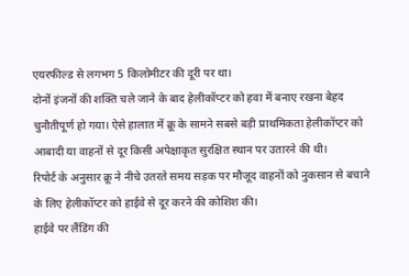एयरफील्ड से लगभग 5 किलोमीटर की दूरी पर था।
दोनों इंजनों की शक्ति चले जाने के बाद हेलीकॉप्टर को हवा में बनाए रखना बेहद चुनौतीपूर्ण हो गया। ऐसे हालात में क्रू के सामने सबसे बड़ी प्राथमिकता हेलीकॉप्टर को आबादी या वाहनों से दूर किसी अपेक्षाकृत सुरक्षित स्थान पर उतारने की थी।
रिपोर्ट के अनुसार क्रू ने नीचे उतरते समय सड़क पर मौजूद वाहनों को नुकसान से बचाने के लिए हेलीकॉप्टर को हाईवे से दूर करने की कोशिश की।
हाईवे पर लैंडिंग की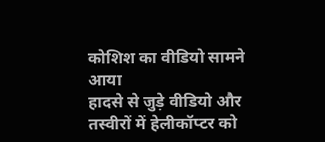कोशिश का वीडियो सामने आया
हादसे से जुड़े वीडियो और तस्वीरों में हेलीकॉप्टर को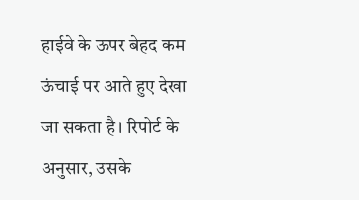हाईवे के ऊपर बेहद कम ऊंचाई पर आते हुए देखा जा सकता है। रिपोर्ट के अनुसार, उसके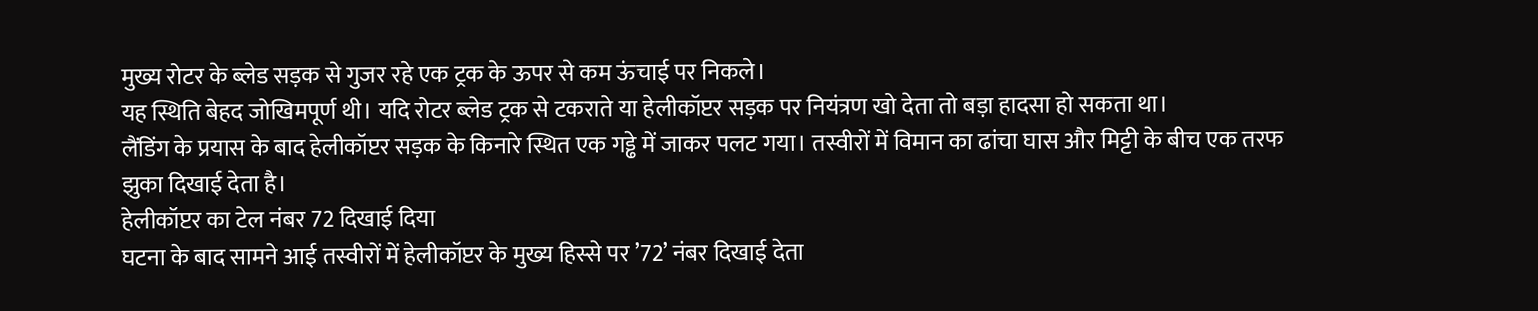मुख्य रोटर के ब्लेड सड़क से गुजर रहे एक ट्रक के ऊपर से कम ऊंचाई पर निकले।
यह स्थिति बेहद जोखिमपूर्ण थी। यदि रोटर ब्लेड ट्रक से टकराते या हेलीकॉप्टर सड़क पर नियंत्रण खो देता तो बड़ा हादसा हो सकता था।
लैंडिंग के प्रयास के बाद हेलीकॉप्टर सड़क के किनारे स्थित एक गड्ढे में जाकर पलट गया। तस्वीरों में विमान का ढांचा घास और मिट्टी के बीच एक तरफ झुका दिखाई देता है।
हेलीकॉप्टर का टेल नंबर 72 दिखाई दिया
घटना के बाद सामने आई तस्वीरों में हेलीकॉप्टर के मुख्य हिस्से पर ’72’ नंबर दिखाई देता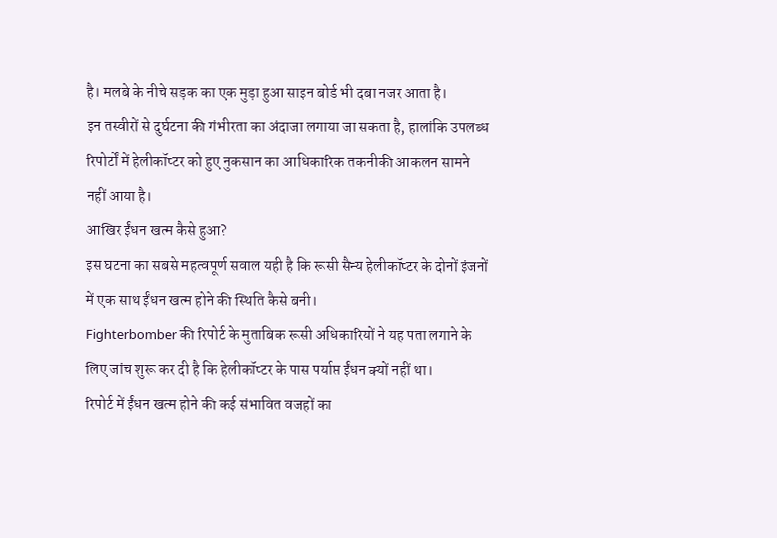है। मलबे के नीचे सड़क का एक मुड़ा हुआ साइन बोर्ड भी दबा नजर आता है।
इन तस्वीरों से दुर्घटना की गंभीरता का अंदाजा लगाया जा सकता है, हालांकि उपलब्ध रिपोर्टों में हेलीकॉप्टर को हुए नुकसान का आधिकारिक तकनीकी आकलन सामने नहीं आया है।
आखिर ईंधन खत्म कैसे हुआ?
इस घटना का सबसे महत्वपूर्ण सवाल यही है कि रूसी सैन्य हेलीकॉप्टर के दोनों इंजनों में एक साथ ईंधन खत्म होने की स्थिति कैसे बनी।
Fighterbomber की रिपोर्ट के मुताबिक रूसी अधिकारियों ने यह पता लगाने के लिए जांच शुरू कर दी है कि हेलीकॉप्टर के पास पर्याप्त ईंधन क्यों नहीं था।
रिपोर्ट में ईंधन खत्म होने की कई संभावित वजहों का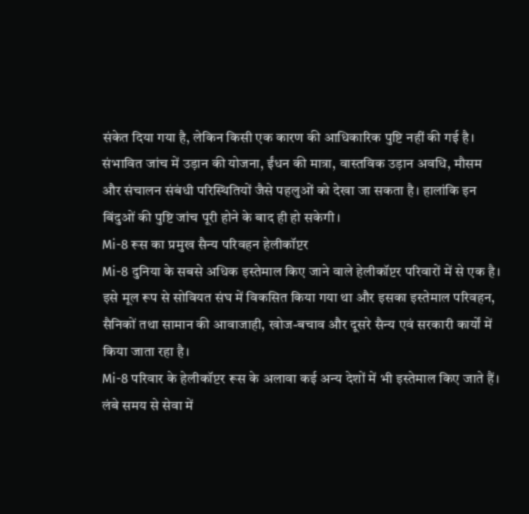संकेत दिया गया है, लेकिन किसी एक कारण की आधिकारिक पुष्टि नहीं की गई है।
संभावित जांच में उड़ान की योजना, ईंधन की मात्रा, वास्तविक उड़ान अवधि, मौसम और संचालन संबंधी परिस्थितियों जैसे पहलुओं को देखा जा सकता है। हालांकि इन बिंदुओं की पुष्टि जांच पूरी होने के बाद ही हो सकेगी।
Mi-8 रूस का प्रमुख सैन्य परिवहन हेलीकॉप्टर
Mi-8 दुनिया के सबसे अधिक इस्तेमाल किए जाने वाले हेलीकॉप्टर परिवारों में से एक है। इसे मूल रूप से सोवियत संघ में विकसित किया गया था और इसका इस्तेमाल परिवहन, सैनिकों तथा सामान की आवाजाही, खोज-बचाव और दूसरे सैन्य एवं सरकारी कार्यों में किया जाता रहा है।
Mi-8 परिवार के हेलीकॉप्टर रूस के अलावा कई अन्य देशों में भी इस्तेमाल किए जाते हैं। लंबे समय से सेवा में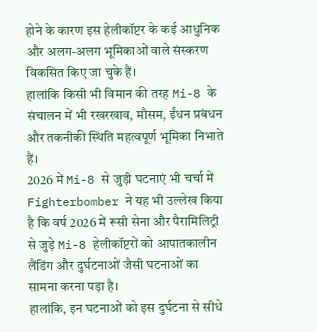होने के कारण इस हेलीकॉप्टर के कई आधुनिक और अलग-अलग भूमिकाओं वाले संस्करण विकसित किए जा चुके हैं।
हालांकि किसी भी विमान की तरह Mi-8 के संचालन में भी रखरखाव, मौसम, ईंधन प्रबंधन और तकनीकी स्थिति महत्वपूर्ण भूमिका निभाते हैं।
2026 में Mi-8 से जुड़ी घटनाएं भी चर्चा में
Fighterbomber ने यह भी उल्लेख किया है कि वर्ष 2026 में रूसी सेना और पैरामिलिट्री से जुड़े Mi-8 हेलीकॉप्टरों को आपातकालीन लैंडिंग और दुर्घटनाओं जैसी घटनाओं का सामना करना पड़ा है।
हालांकि, इन घटनाओं को इस दुर्घटना से सीधे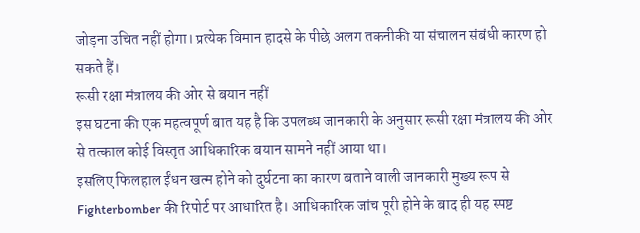जोड़ना उचित नहीं होगा। प्रत्येक विमान हादसे के पीछे अलग तकनीकी या संचालन संबंधी कारण हो सकते हैं।
रूसी रक्षा मंत्रालय की ओर से बयान नहीं
इस घटना की एक महत्वपूर्ण बात यह है कि उपलब्ध जानकारी के अनुसार रूसी रक्षा मंत्रालय की ओर से तत्काल कोई विस्तृत आधिकारिक बयान सामने नहीं आया था।
इसलिए फिलहाल ईंधन खत्म होने को दुर्घटना का कारण बताने वाली जानकारी मुख्य रूप से Fighterbomber की रिपोर्ट पर आधारित है। आधिकारिक जांच पूरी होने के बाद ही यह स्पष्ट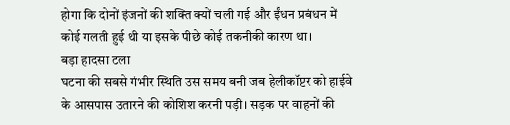होगा कि दोनों इंजनों की शक्ति क्यों चली गई और ईंधन प्रबंधन में कोई गलती हुई थी या इसके पीछे कोई तकनीकी कारण था।
बड़ा हादसा टला
घटना की सबसे गंभीर स्थिति उस समय बनी जब हेलीकॉप्टर को हाईवे के आसपास उतारने की कोशिश करनी पड़ी। सड़क पर वाहनों की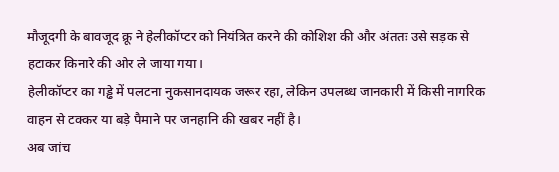मौजूदगी के बावजूद क्रू ने हेलीकॉप्टर को नियंत्रित करने की कोशिश की और अंततः उसे सड़क से हटाकर किनारे की ओर ले जाया गया।
हेलीकॉप्टर का गड्ढे में पलटना नुकसानदायक जरूर रहा, लेकिन उपलब्ध जानकारी में किसी नागरिक वाहन से टक्कर या बड़े पैमाने पर जनहानि की खबर नहीं है।
अब जांच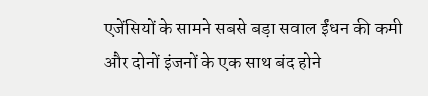एजेंसियों के सामने सबसे बड़ा सवाल ईंधन की कमी और दोनों इंजनों के एक साथ बंद होने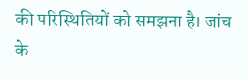की परिस्थितियों को समझना है। जांच के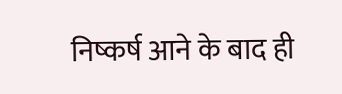निष्कर्ष आने के बाद ही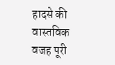हादसे की वास्तविक वजह पूरी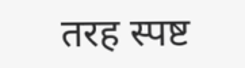तरह स्पष्ट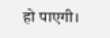हो पाएगी।